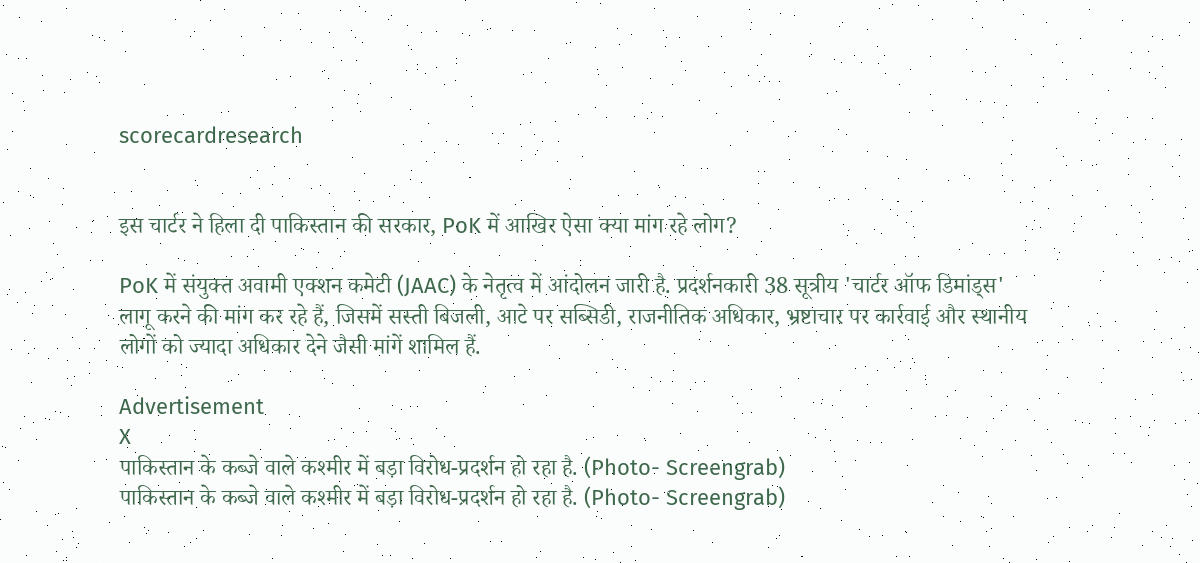scorecardresearch


इस चार्टर ने हिला दी पाकिस्तान की सरकार, PoK में आखिर ऐसा क्या मांग रहे लोग?

PoK में संयुक्त अवामी एक्शन कमेटी (JAAC) के नेतृत्व में आंदोलन जारी है. प्रदर्शनकारी 38 सूत्रीय 'चार्टर ऑफ डिमांड्स' लागू करने की मांग कर रहे हैं, जिसमें सस्ती बिजली, आटे पर सब्सिडी, राजनीतिक अधिकार, भ्रष्टाचार पर कार्रवाई और स्थानीय लोगों को ज्यादा अधिकार देने जैसी मांगें शामिल हैं.

Advertisement
X
पाकिस्तान के कब्जे वाले कश्मीर में बड़ा विरोध-प्रदर्शन हो रहा है. (Photo- Screengrab)
पाकिस्तान के कब्जे वाले कश्मीर में बड़ा विरोध-प्रदर्शन हो रहा है. (Photo- Screengrab)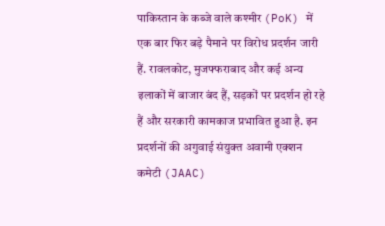पाकिस्तान के कब्जे वाले कश्मीर (PoK) में एक बार फिर बड़े पैमाने पर विरोध प्रदर्शन जारी हैं. रावलकोट, मुजफ्फराबाद और कई अन्य इलाकों में बाजार बंद हैं, सड़कों पर प्रदर्शन हो रहे हैं और सरकारी कामकाज प्रभावित हुआ है. इन प्रदर्शनों की अगुवाई संयुक्त अवामी एक्शन कमेटी (JAAC)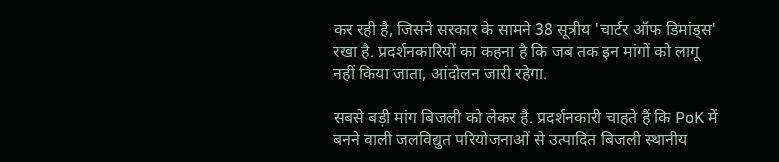कर रही है, जिसने सरकार के सामने 38 सूत्रीय 'चार्टर ऑफ डिमांड्स' रखा है. प्रदर्शनकारियों का कहना है कि जब तक इन मांगों को लागू नहीं किया जाता, आंदोलन जारी रहेगा.

सबसे बड़ी मांग बिजली को लेकर है. प्रदर्शनकारी चाहते हैं कि PoK में बनने वाली जलविद्युत परियोजनाओं से उत्पादित बिजली स्थानीय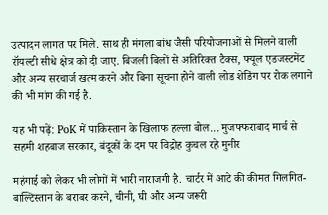उत्पादन लागत पर मिले. साथ ही मंगला बांध जैसी परियोजनाओं से मिलने वाली रॉयल्टी सीधे क्षेत्र को दी जाए. बिजली बिलों से अतिरिक्त टैक्स, फ्यूल एडजस्टमेंट और अन्य सरचार्ज खत्म करने और बिना सूचना होने वाली लोड शेडिंग पर रोक लगाने की भी मांग की गई है.

यह भी पढ़ें: PoK में पाकिस्तान के खिलाफ हल्ला बोल... मुजफ्फराबाद मार्च से सहमी शहबाज सरकार, बंदूकों के दम पर विद्रोह कुचल रहे मुनीर

महंगाई को लेकर भी लोगों में भारी नाराजगी है. चार्टर में आटे की कीमत गिलगित-बाल्टिस्तान के बराबर करने, चीनी, घी और अन्य जरूरी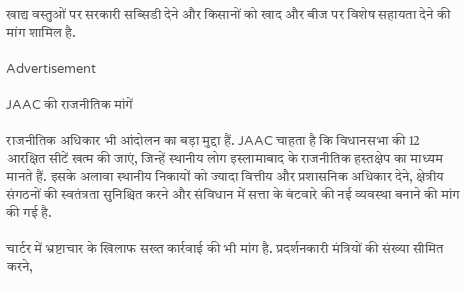खाद्य वस्तुओं पर सरकारी सब्सिडी देने और किसानों को खाद और बीज पर विशेष सहायता देने की मांग शामिल है.

Advertisement

JAAC की राजनीतिक मांगें

राजनीतिक अधिकार भी आंदोलन का बड़ा मुद्दा हैं. JAAC चाहता है कि विधानसभा की 12 आरक्षित सीटें खत्म की जाएं, जिन्हें स्थानीय लोग इस्लामाबाद के राजनीतिक हस्तक्षेप का माध्यम मानते हैं. इसके अलावा स्थानीय निकायों को ज्यादा वित्तीय और प्रशासनिक अधिकार देने, क्षेत्रीय संगठनों की स्वतंत्रता सुनिश्चित करने और संविधान में सत्ता के बंटवारे की नई व्यवस्था बनाने की मांग की गई है.

चार्टर में भ्रष्टाचार के खिलाफ सख्त कार्रवाई की भी मांग है. प्रदर्शनकारी मंत्रियों की संख्या सीमित करने,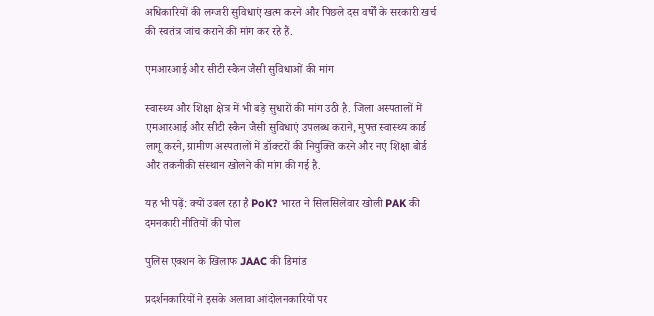अधिकारियों की लग्जरी सुविधाएं खत्म करने और पिछले दस वर्षों के सरकारी खर्च की स्वतंत्र जांच कराने की मांग कर रहे हैं.

एमआरआई और सीटी स्कैन जैसी सुविधाओं की मांग

स्वास्थ्य और शिक्षा क्षेत्र में भी बड़े सुधारों की मांग उठी है. जिला अस्पतालों में एमआरआई और सीटी स्कैन जैसी सुविधाएं उपलब्ध कराने, मुफ्त स्वास्थ्य कार्ड लागू करने, ग्रामीण अस्पतालों में डॉक्टरों की नियुक्ति करने और नए शिक्षा बोर्ड और तकनीकी संस्थान खोलने की मांग की गई है.

यह भी पढ़ें: क्यों उबल रहा है PoK? भारत ने सिलसिलेवार खोली PAK की दमनकारी नीतियों की पोल

पुलिस एक्शन के खिलाफ JAAC की डिमांड

प्रदर्शनकारियों ने इसके अलावा आंदोलनकारियों पर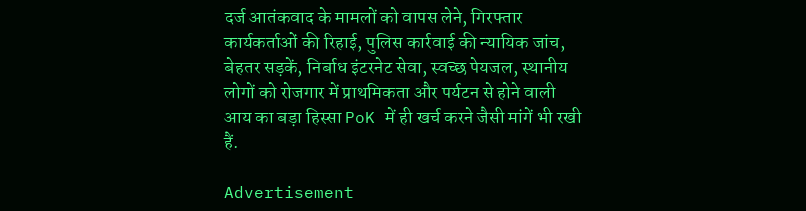दर्ज आतंकवाद के मामलों को वापस लेने, गिरफ्तार कार्यकर्ताओं की रिहाई, पुलिस कार्रवाई की न्यायिक जांच, बेहतर सड़कें, निर्बाध इंटरनेट सेवा, स्वच्छ पेयजल, स्थानीय लोगों को रोजगार में प्राथमिकता और पर्यटन से होने वाली आय का बड़ा हिस्सा PoK में ही खर्च करने जैसी मांगें भी रखी हैं.

Advertisement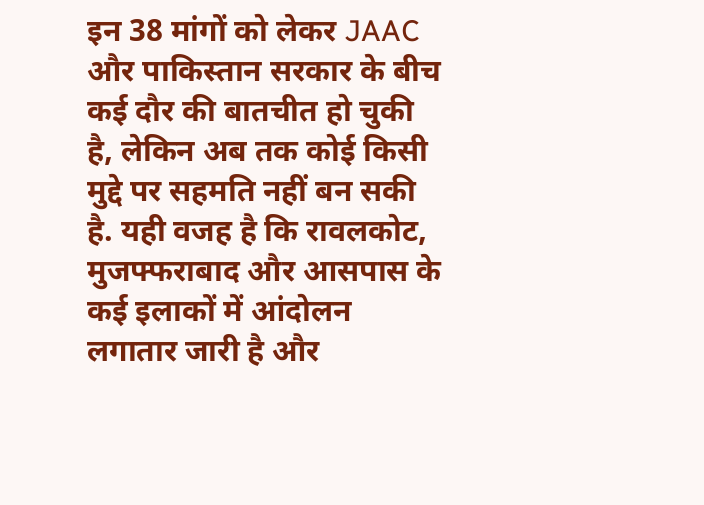इन 38 मांगों को लेकर JAAC और पाकिस्तान सरकार के बीच कई दौर की बातचीत हो चुकी है, लेकिन अब तक कोई किसी मुद्दे पर सहमति नहीं बन सकी है. यही वजह है कि रावलकोट, मुजफ्फराबाद और आसपास के कई इलाकों में आंदोलन लगातार जारी है और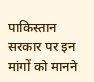पाकिस्तान सरकार पर इन मांगों को मानने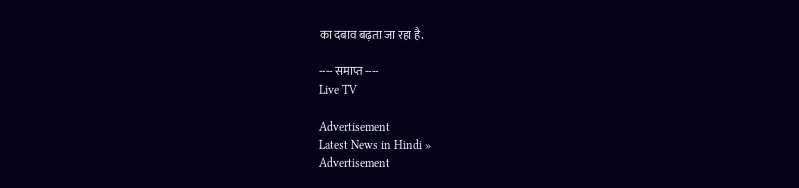का दबाव बढ़ता जा रहा है.

---- समाप्त ----
Live TV

Advertisement
Latest News in Hindi »
Advertisement